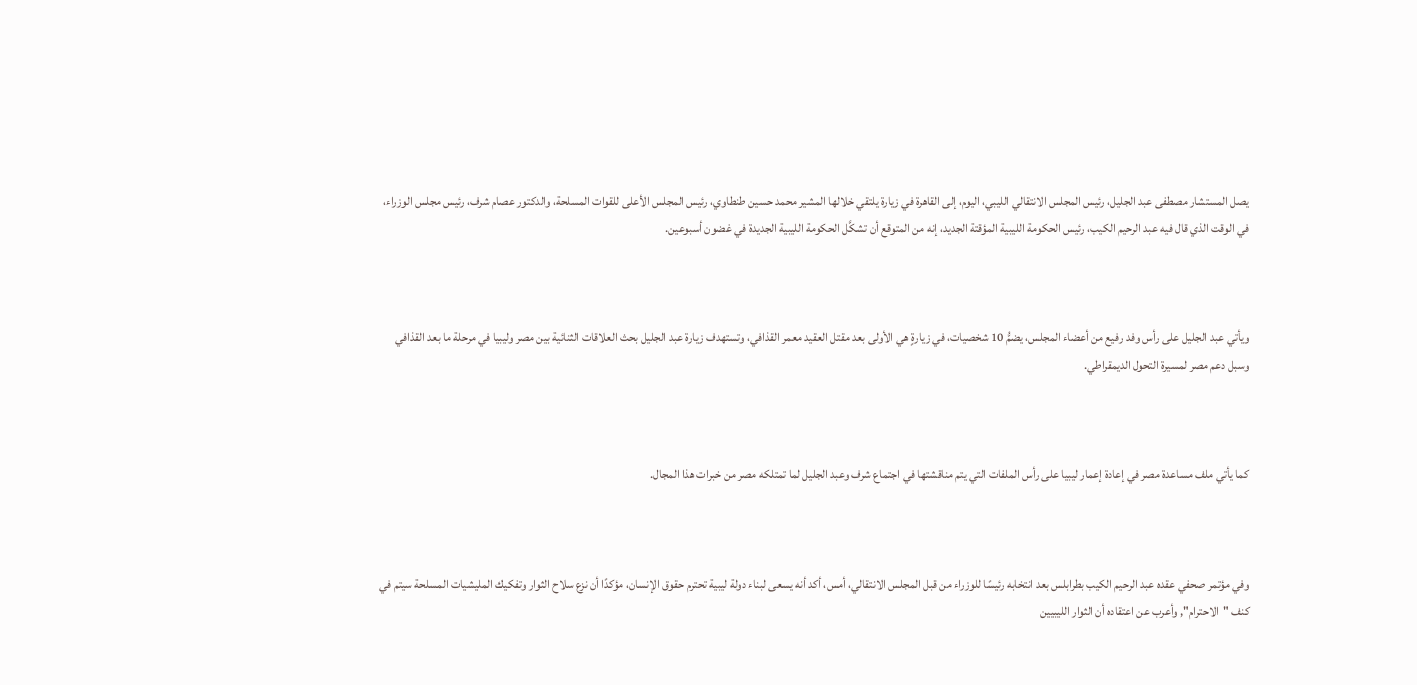يصل المستشار مصطفى عبد الجليل، رئيس المجلس الانتقالي الليبي، اليوم، إلى القاهرة في زيارة يلتقي خلالها المشير محمد حسين طنطاوي، رئيس المجلس الأعلى للقوات المسلحة، والدكتور عصام شرف، رئيس مجلس الوزراء، في الوقت الذي قال فيه عبد الرحيم الكيب، رئيس الحكومة الليبية المؤقتة الجديد، إنه من المتوقع أن تشكَّل الحكومة الليبية الجديدة في غضون أسبوعين.



ويأتي عبد الجليل على رأس وفد رفيع من أعضاء المجلس، يضمُّ 10 شخصيات، في زيارةٍ هي الأولى بعد مقتل العقيد معمر القذافي، وتستهدف زيارة عبد الجليل بحث العلاقات الثنائية بين مصر وليبيا في مرحلة ما بعد القذافي وسبل دعم مصر لمسيرة التحول الديمقراطي.



كما يأتي ملف مساعدة مصر في إعادة إعمار ليبيا على رأس الملفات التي يتم مناقشتها في اجتماع شرف وعبد الجليل لما تمتلكه مصر من خبرات هذا المجال.



وفي مؤتمر صحفي عقده عبد الرحيم الكيب بطرابلس بعد انتخابه رئيسًا للوزراء من قبل المجلس الانتقالي، أمس، أكد أنه يسعى لبناء دولة ليبية تحترم حقوق الإنسان، مؤكدًا أن نزع سلاح الثوار وتفكيك المليشيات المسلحة سيتم في كنف "الاحترام", وأعرب عن اعتقاده أن الثوار الليبيين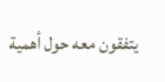يتفقون معه حول أهمية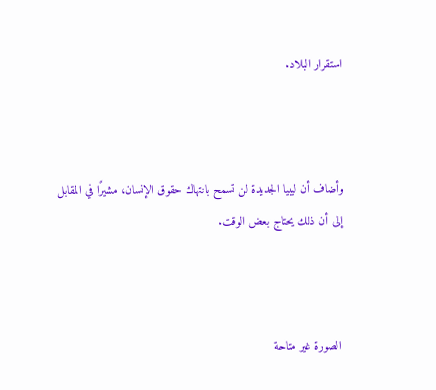استقرار البلاد.



وأضاف أن ليبيا الجديدة لن تسمح بانتهاك حقوق الإنسان، مشيرًا في المقابل إلى أن ذلك يحتاج بعض الوقت.



 الصورة غير متاحة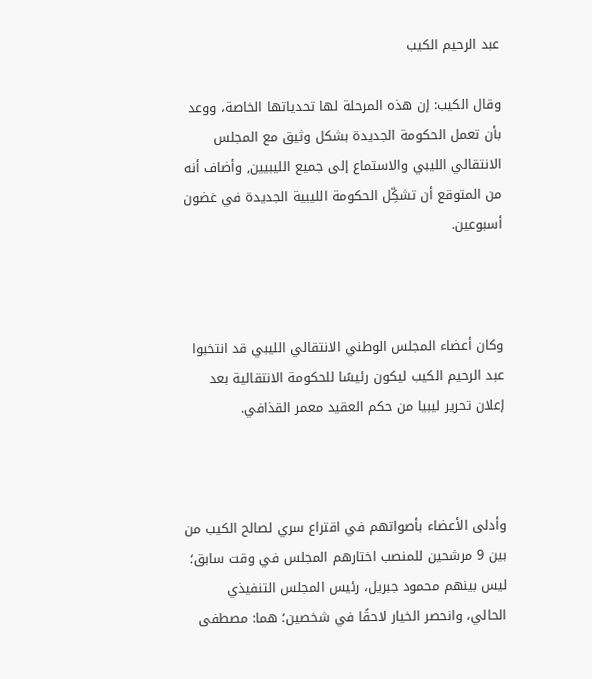عبد الرحيم الكيب

وقال الكيب: إن هذه المرحلة لها تحدياتها الخاصة، ووعد بأن تعمل الحكومة الجديدة بشكل وثيق مع المجلس الانتقالي الليبي والاستماع إلى جميع الليبيين, وأضاف أنه من المتوقع أن تشكِّل الحكومة الليبية الجديدة في غضون أسبوعين.



وكان أعضاء المجلس الوطني الانتقالي الليبي قد انتخبوا عبد الرحيم الكيب ليكون رئيسًا للحكومة الانتقالية بعد إعلان تحرير ليبيا من حكم العقيد معمر القذافي.



وأدلى الأعضاء بأصواتهم في اقتراع سري لصالح الكيب من بين 9 مرشحين للمنصب اختارهم المجلس في وقت سابق؛ ليس بينهم محمود جبريل، رئيس المجلس التنفيذي الحالي، وانحصر الخيار لاحقًا في شخصين؛ هما: مصطفى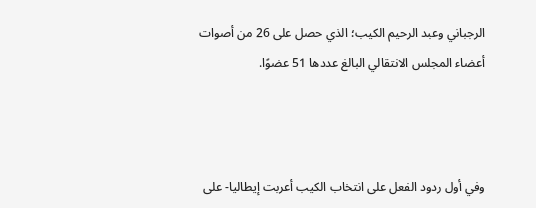الرجباني وعبد الرحيم الكيب؛ الذي حصل على 26 من أصوات أعضاء المجلس الانتقالي البالغ عددها 51 عضوًا.



وفي أول ردود الفعل على انتخاب الكيب أعربت إيطاليا- على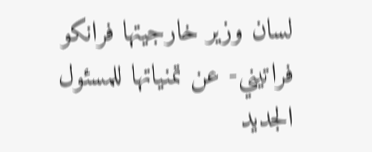لسان وزير خارجيتها فرانكو فراتيني- عن تمنياتها للمسئول الجديد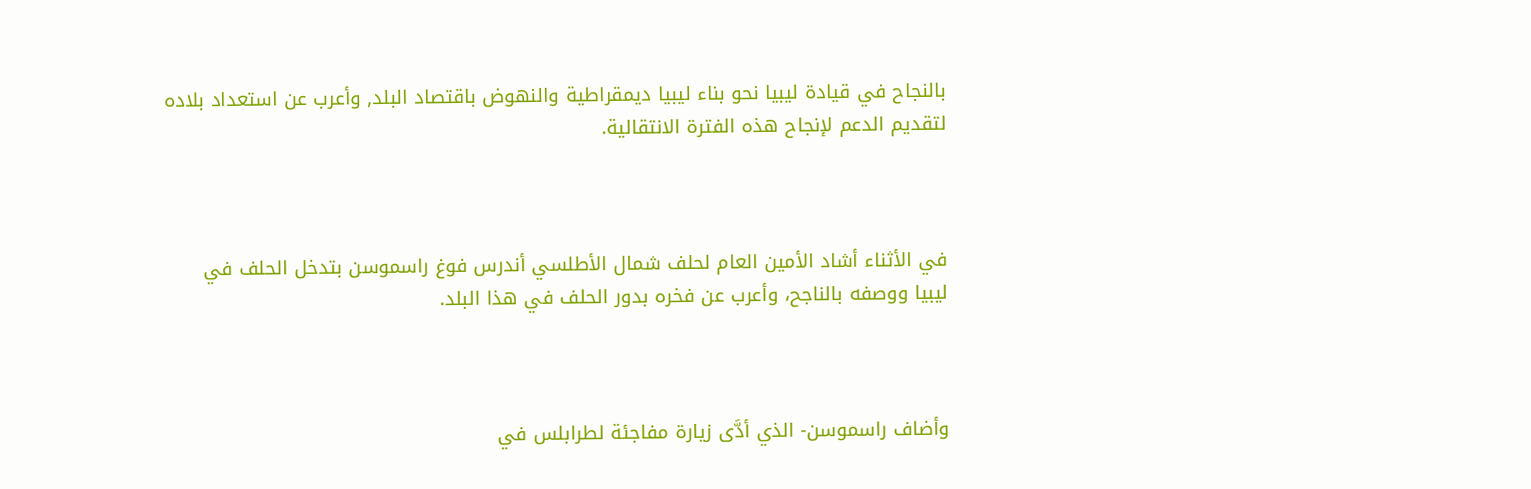بالنجاح في قيادة ليبيا نحو بناء ليبيا ديمقراطية والنهوض باقتصاد البلد, وأعرب عن استعداد بلاده لتقديم الدعم لإنجاح هذه الفترة الانتقالية.



في الأثناء أشاد الأمين العام لحلف شمال الأطلسي أندرس فوغ راسموسن بتدخل الحلف في ليبيا ووصفه بالناجح، وأعرب عن فخره بدور الحلف في هذا البلد.



وأضاف راسموسن- الذي أدَّى زيارة مفاجئة لطرابلس في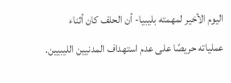اليوم الأخير لمهمته بليبيا- أن الحلف كان أثناء عملياته حريصًا على عدم استهداف المدنيين الليبيين.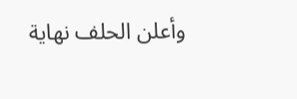وأعلن الحلف نهاية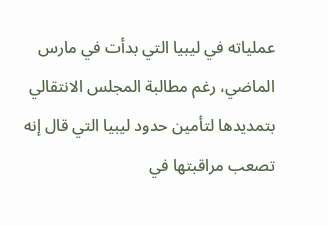عملياته في ليبيا التي بدأت في مارس الماضي، رغم مطالبة المجلس الانتقالي بتمديدها لتأمين حدود ليبيا التي قال إنه تصعب مراقبتها في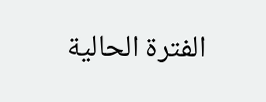الفترة الحالية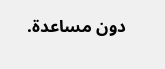دون مساعدة.